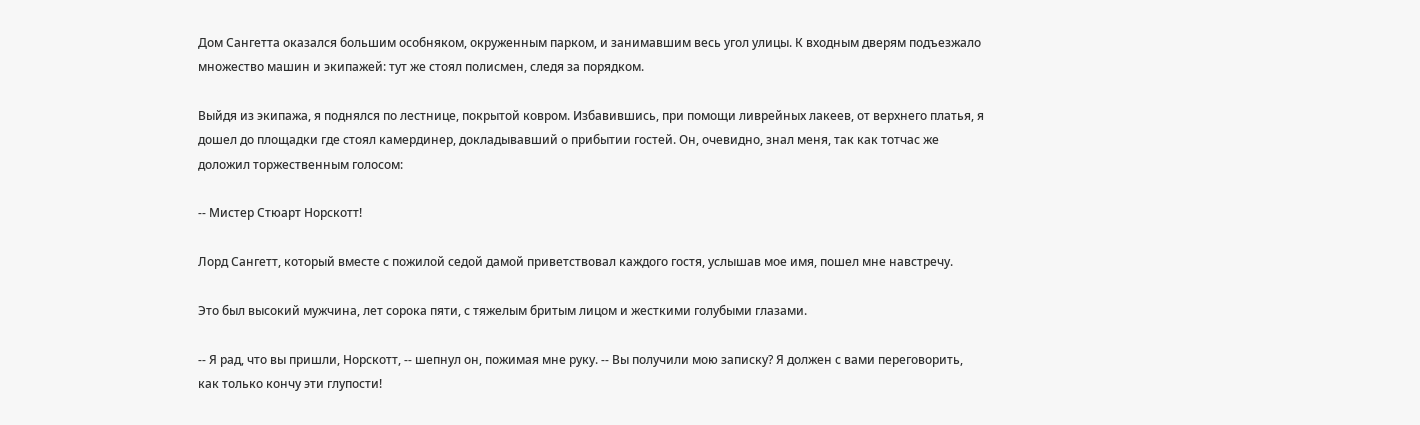Дом Сангетта оказался большим особняком, окруженным парком, и занимавшим весь угол улицы. К входным дверям подъезжало множество машин и экипажей: тут же стоял полисмен, следя за порядком.

Выйдя из экипажа, я поднялся по лестнице, покрытой ковром. Избавившись, при помощи ливрейных лакеев, от верхнего платья, я дошел до площадки где стоял камердинер, докладывавший о прибытии гостей. Он, очевидно, знал меня, так как тотчас же доложил торжественным голосом:

-- Мистер Стюарт Норскотт!

Лорд Сангетт, который вместе с пожилой седой дамой приветствовал каждого гостя, услышав мое имя, пошел мне навстречу.

Это был высокий мужчина, лет сорока пяти, с тяжелым бритым лицом и жесткими голубыми глазами.

-- Я рад, что вы пришли, Норскотт, -- шепнул он, пожимая мне руку. -- Вы получили мою записку? Я должен с вами переговорить, как только кончу эти глупости!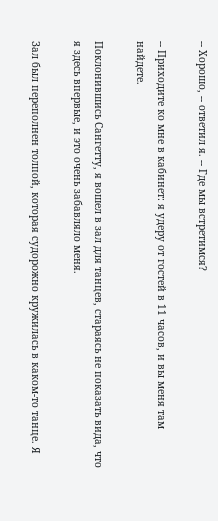-- Хорошо, -- ответил я. -- Где мы встретимся?

-- Приходите ко мне в кабинет: я удеру от гостей в 11 часов, и вы меня там найдете.

Поклонившись Сангетту, я вошел в зал для танцев, стараясь не показать вида, что я здесь впервые, и это очень забавляло меня.

Зал был переполнен толпой, которая судорожно кружилась в каком-то танце. Я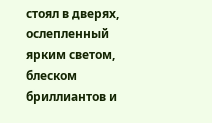стоял в дверях, ослепленный ярким светом, блеском бриллиантов и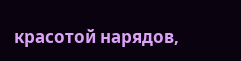красотой нарядов,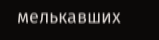мелькавших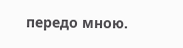передо мною.